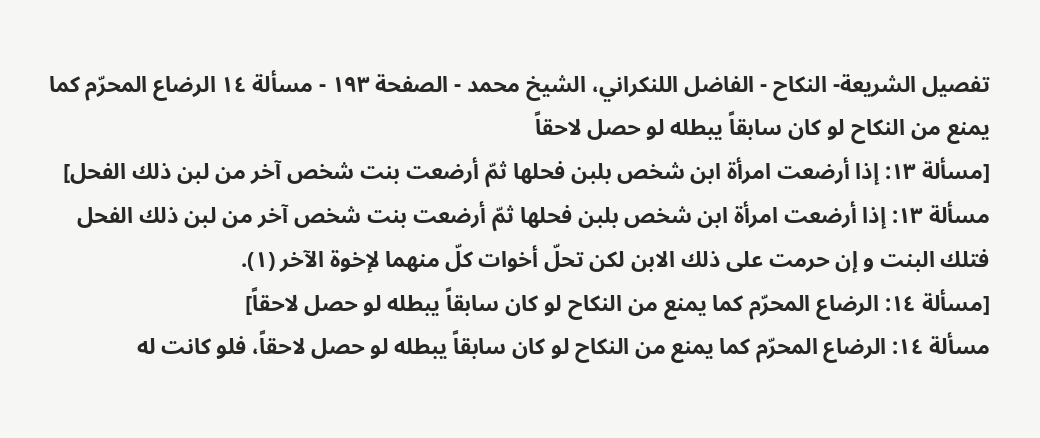تفصيل الشريعة- النكاح - الفاضل اللنكراني، الشيخ محمد - الصفحة ١٩٣ - مسألة ١٤ الرضاع المحرّم كما يمنع من النكاح لو كان سابقاً يبطله لو حصل لاحقاً
[مسألة ١٣: إذا أرضعت امرأة ابن شخص بلبن فحلها ثمّ أرضعت بنت شخص آخر من لبن ذلك الفحل]
مسألة ١٣: إذا أرضعت امرأة ابن شخص بلبن فحلها ثمّ أرضعت بنت شخص آخر من لبن ذلك الفحل فتلك البنت و إن حرمت على ذلك الابن لكن تحلّ أخوات كلّ منهما لإخوة الآخر (١).
[مسألة ١٤: الرضاع المحرّم كما يمنع من النكاح لو كان سابقاً يبطله لو حصل لاحقاً]
مسألة ١٤: الرضاع المحرّم كما يمنع من النكاح لو كان سابقاً يبطله لو حصل لاحقاً، فلو كانت له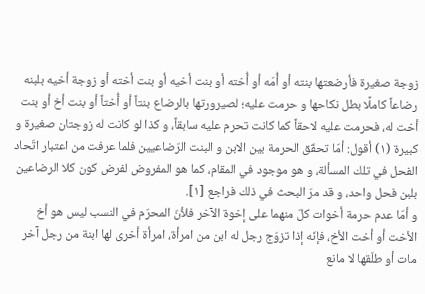زوجة صغيرة فأرضعتها بنته أو أُمّه أو أُخته أو بنت أخيه أو بنت أخته أو زوجة أخيه بلبنه رضاعاً كاملًا بطل نكاحها و حرمت عليه؛ لصيرورتها بالرضاع بنتاً أو أُختاً أو بنت أخ أو بنت أخت له، فحرمت عليه لاحقاً كما كانت تحرم عليه سابقاً، و كذا لو كانت له زوجتان صغيرة و كبيرة (١) أقول: أمّا تحقّق الحرمة بين الابن و البنت الرّضاعيين فلما عرفت من اعتبار اتّحاد الفحل في تلك المسألة، و هو موجود في المقام، كما هو المفروض لفرض كون كلا الرضاعين بلبن فحل واحد، و قد مرّ البحث في ذلك فراجع [١].
و أمّا عدم حرمة أخوات كلّ منهما على إخوة الآخر فلأنّ المحرّم في النسب ليس هو أخ الأخت أو أخت الأخ، فإنّه إذا تزوّج رجل له ابن من امرأة، امرأة أخرى لها ابنة من رجل آخر مات أو طلّقها لا مانع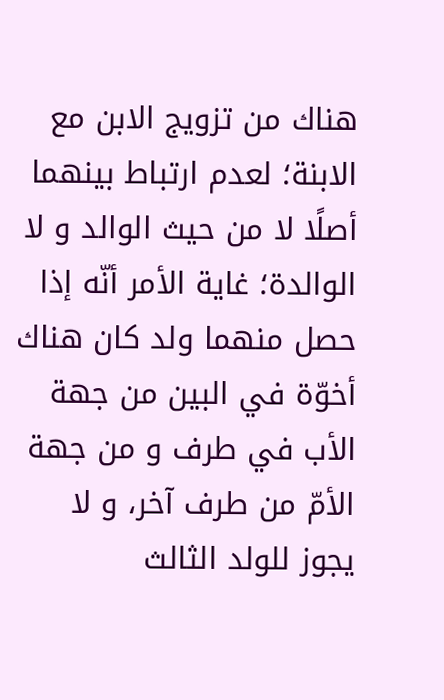هناك من تزويج الابن مع الابنة؛ لعدم ارتباط بينهما أصلًا لا من حيث الوالد و لا الوالدة؛ غاية الأمر أنّه إذا حصل منهما ولد كان هناك أخوّة في البين من جهة الأب في طرف و من جهة الأمّ من طرف آخر، و لا يجوز للولد الثالث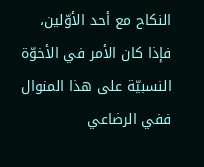النكاح مع أحد الأوّلين، فإذا كان الأمر في الأخوّة النسبيّة على هذا المنوال ففي الرضاعي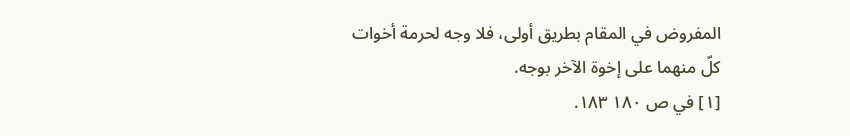المفروض في المقام بطريق أولى، فلا وجه لحرمة أخوات كلّ منهما على إخوة الآخر بوجه.
[١] في ص ١٨٠ ١٨٣.